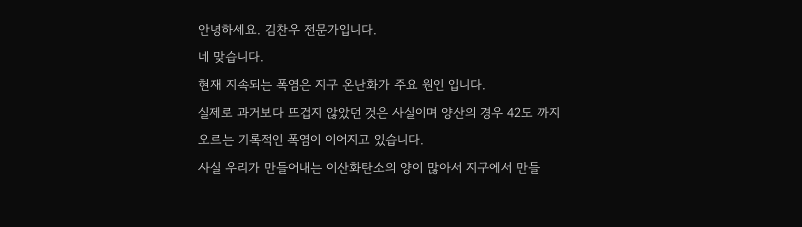안녕하세요. 김찬우 전문가입니다.
네 맞습니다.
현재 지속되는 폭염은 지구 온난화가 주요 원인 입니다.
실제로 과거보다 뜨겁지 않았던 것은 사실이며 양산의 경우 42도 까지 오르는 기록적인 폭염이 이어지고 있습니다.
사실 우리가 만들어내는 이산화탄소의 양이 많아서 지구에서 만들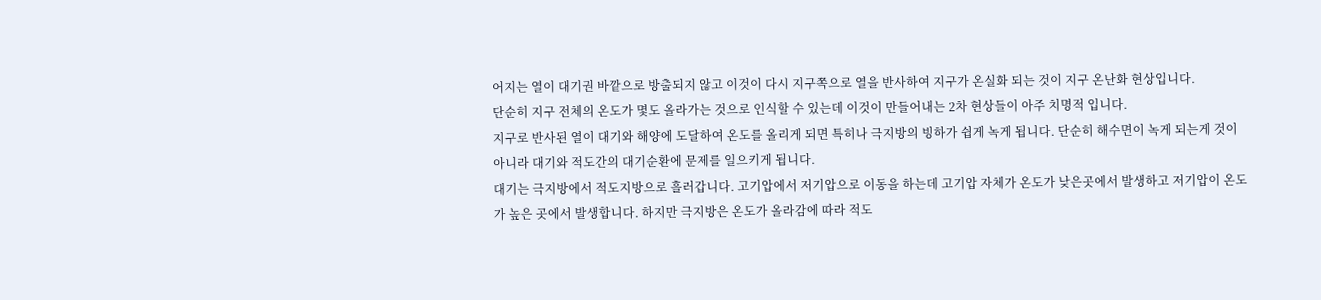어지는 열이 대기권 바깥으로 방출되지 않고 이것이 다시 지구쪽으로 열을 반사하여 지구가 온실화 되는 것이 지구 온난화 현상입니다.
단순히 지구 전체의 온도가 몇도 올라가는 것으로 인식할 수 있는데 이것이 만들어내는 2차 현상들이 아주 치명적 입니다.
지구로 반사된 열이 대기와 해양에 도달하여 온도를 올리게 되면 특히나 극지방의 빙하가 쉽게 녹게 됩니다. 단순히 해수면이 녹게 되는게 것이 아니라 대기와 적도간의 대기순환에 문제를 일으키게 됩니다.
대기는 극지방에서 적도지방으로 흘러갑니다. 고기압에서 저기압으로 이동을 하는데 고기압 자체가 온도가 낮은곳에서 발생하고 저기압이 온도가 높은 곳에서 발생합니다. 하지만 극지방은 온도가 올라감에 따라 적도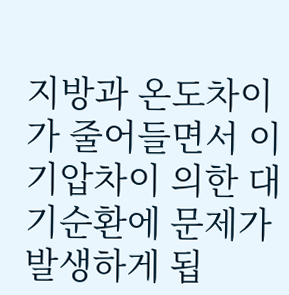지방과 온도차이가 줄어들면서 이 기압차이 의한 대기순환에 문제가 발생하게 됩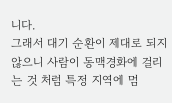니다.
그래서 대기 순환이 제대로 되지 않으니 사람이 동맥경화에 걸리는 것 처럼 특정 지역에 멈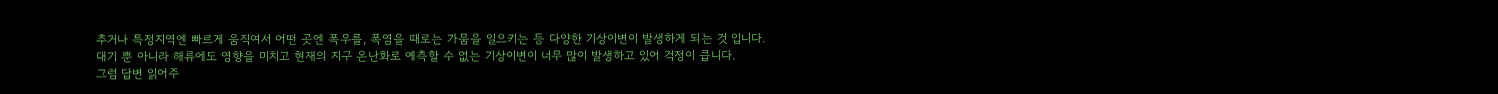추거나 특정지역엔 빠르게 움직여서 어떤 곳엔 폭우를, 폭염을 때로는 가뭄을 일으키는 등 다양한 기상이변이 발생하게 되는 것 입니다.
대기 뿐 아니라 해류에도 영향을 미치고 현재의 지구 온난화로 예측할 수 없는 기상이변이 너무 많이 발생하고 있어 걱정이 큽니다.
그럼 답변 읽어주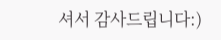셔서 감사드립니다:)